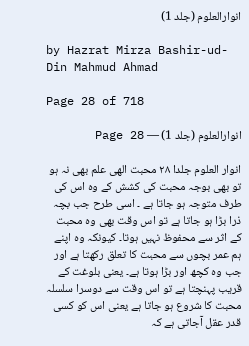انوارالعلوم (جلد 1)

by Hazrat Mirza Bashir-ud-Din Mahmud Ahmad

Page 28 of 718

انوارالعلوم (جلد 1) — Page 28

انوار العلوم جلدا ۲۸ محبت الهی علم بھی نہ ہو تو بھی بوجہ محبت کی کشش کے وہ اس کی طرف متوجہ ہو جاتا ہے ۔ اسی طرح جب بچہ ذرا بڑا ہو جاتا ہے تو اس وقت بھی وہ محبت کے اثر سے محفوظ نہیں ہوتا۔ کیونکہ وہ اپنے ہم عمر بچوں سے محبت کا تعلق رکھتا ہے اور جب وہ کچھ اور بڑا ہوتا ہے۔ یعنی بلوغت کے قریب پہنچتا ہے تو اس وقت سے دوسرا سلسلہ محبت کا شروع ہو جاتا ہے یعنی اس کو کسی قدر عقل آجاتی ہے کہ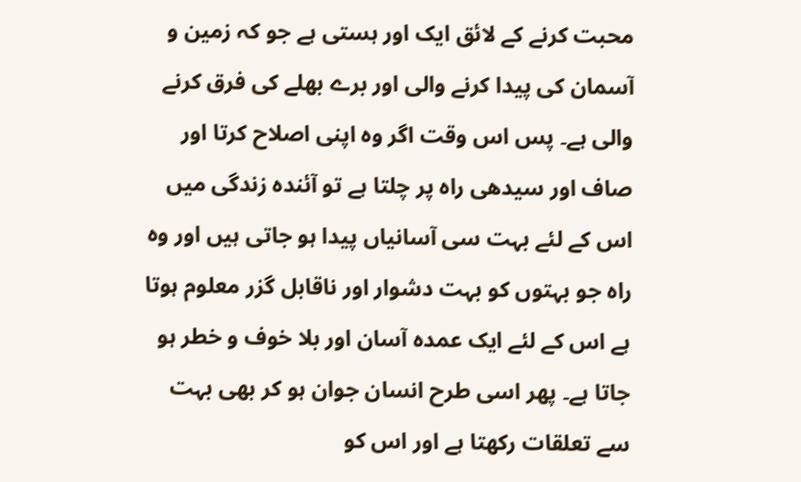محبت کرنے کے لائق ایک اور ہستی ہے جو کہ زمین و آسمان کی پیدا کرنے والی اور برے بھلے کی فرق کرنے والی ہے۔ پس اس وقت اگر وہ اپنی اصلاح کرتا اور صاف اور سیدھی راہ پر چلتا ہے تو آئندہ زندگی میں اس کے لئے بہت سی آسانیاں پیدا ہو جاتی ہیں اور وہ راہ جو بہتوں کو بہت دشوار اور ناقابل گزر معلوم ہوتا ہے اس کے لئے ایک عمدہ آسان اور بلا خوف و خطر ہو جاتا ہے۔ پھر اسی طرح انسان جوان ہو کر بھی بہت سے تعلقات رکھتا ہے اور اس کو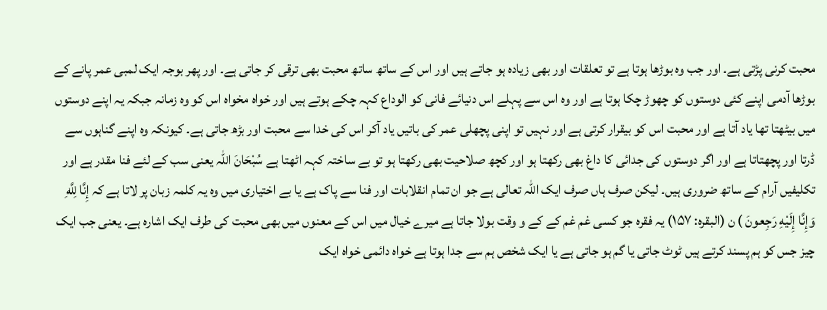محبت کرنی پڑتی ہے۔ اور جب وہ بوڑھا ہوتا ہے تو تعلقات اور بھی زیادہ ہو جاتے ہیں اور اس کے ساتھ ساتھ محبت بھی ترقی کر جاتی ہے۔ اور پھر بوجہ ایک لمبی عمر پانے کے بوڑھا آدمی اپنے کئی دوستوں کو چھوڑ چکا ہوتا ہے اور وہ اس سے پہلے اس دنیائے فانی کو الوداع کہہ چکے ہوتے ہیں اور خواہ مخواہ اس کو وہ زمانہ جبکہ یہ اپنے دوستوں میں بیٹھتا تھا یاد آتا ہے اور محبت اس کو بیقرار کرتی ہے اور نہیں تو اپنی پچھلی عمر کی باتیں یاد آکر اس کی خدا سے محبت اور بڑھ جاتی ہے۔ کیونکہ وہ اپنے گناہوں سے ڈرتا اور پچھتاتا ہے اور اگر دوستوں کی جدائی کا داغ بھی رکھتا ہو اور کچھ صلاحیت بھی رکھتا ہو تو بے ساختہ کہہ اٹھتا ہے سُبْحَانَ اللہ یعنی سب کے لئے فنا مقدر ہے اور تکلیفیں آرام کے ساتھ ضروری ہیں۔ لیکن صرف ہاں صرف ایک اللہ تعالی ہے جو ان تمام انقلابات اور فنا سے پاک ہے یا بے اختیاری میں وہ یہ کلمہ زبان پر لاتا ہے کہ إِنَّا لِلَّهِ وَإِنَّا إِلَيْهِ رَجِعونَ ) ن (البقرہ: ۱۵۷) یہ فقرہ جو کسی غم غم کے کے و وقت بولا جاتا ہے میرے خیال میں اس کے معنوں میں بھی محبت کی طرف ایک اشارہ ہے۔ یعنی جب ایک چیز جس کو ہم پسند کرتے ہیں ٹوٹ جاتی یا گم ہو جاتی ہے یا ایک شخص ہم سے جدا ہوتا ہے خواہ دائمی خواہ ایک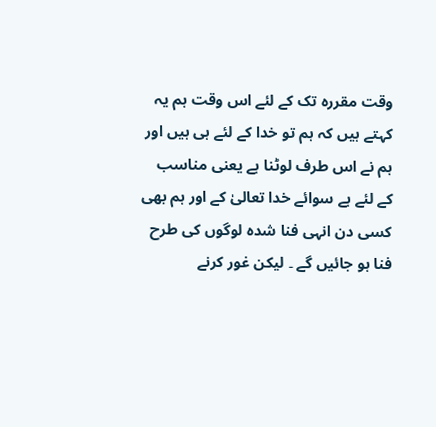وقت مقررہ تک کے لئے اس وقت ہم یہ کہتے ہیں کہ ہم تو خدا کے لئے ہی ہیں اور ہم نے اس طرف لوٹنا ہے یعنی مناسب کے لئے ہے سوائے خدا تعالیٰ کے اور ہم بھی کسی دن انہی فنا شدہ لوگوں کی طرح فنا ہو جائیں گے ۔ لیکن غور کرنے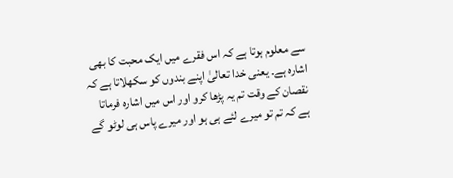سے معلوم ہوتا ہے کہ اس فقرے میں ایک محبت کا بھی اشارہ ہے۔ یعنی خدا تعالیٰ اپنے بندوں کو سکھلاتا ہے کہ نقصان کے وقت تم یہ پڑھا کرو اور اس میں اشارہ فرماتا ہے کہ تم تو میرے لئے ہی ہو اور میرے پاس ہی لوٹو گے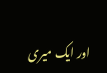اور ایک میری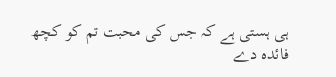ہی ہستی ہے کہ جس کی محبت تم کو کچھ فائدہ دے